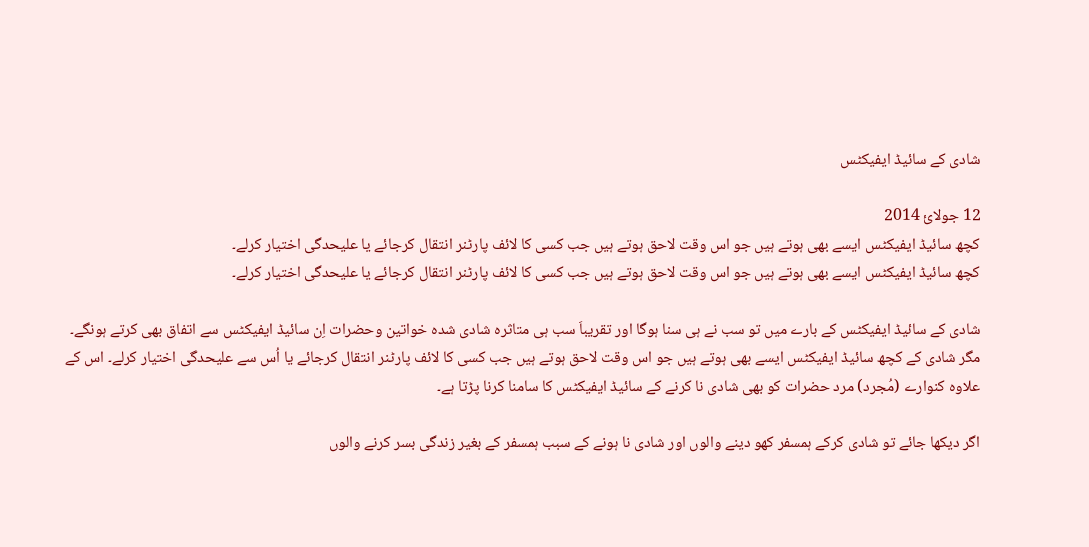شادی کے سائیڈ ایفیکٹس

12 جولائ 2014
کچھ سائیڈ ایفیکٹس ایسے بھی ہوتے ہیں جو اس وقت لاحق ہوتے ہیں جب کسی کا لائف پارٹنر انتقال کرجائے یا علیحدگی اختیار کرلے۔
کچھ سائیڈ ایفیکٹس ایسے بھی ہوتے ہیں جو اس وقت لاحق ہوتے ہیں جب کسی کا لائف پارٹنر انتقال کرجائے یا علیحدگی اختیار کرلے۔

شادی کے سائیڈ ایفیکٹس کے بارے میں تو سب نے ہی سنا ہوگا اور تقریباَ سب ہی متاثرہ شادی شدہ خواتین وحضرات اِن سائیڈ ایفیکٹس سے اتفاق بھی کرتے ہونگے۔ مگر شادی کے کچھ سائیڈ ایفیکٹس ایسے بھی ہوتے ہیں جو اس وقت لاحق ہوتے ہیں جب کسی کا لائف پارٹنر انتقال کرجائے یا اُس سے علیحدگی اختیار کرلے۔ اس کے علاوہ کنوارے (مُجرد) مرد حضرات کو بھی شادی نا کرنے کے سائیڈ ایفیکٹس کا سامنا کرنا پڑتا ہے۔

اگر دیکھا جائے تو شادی کرکے ہمسفر کھو دینے والوں اور شادی نا ہونے کے سبب ہمسفر کے بغیر زندگی بسر کرنے والوں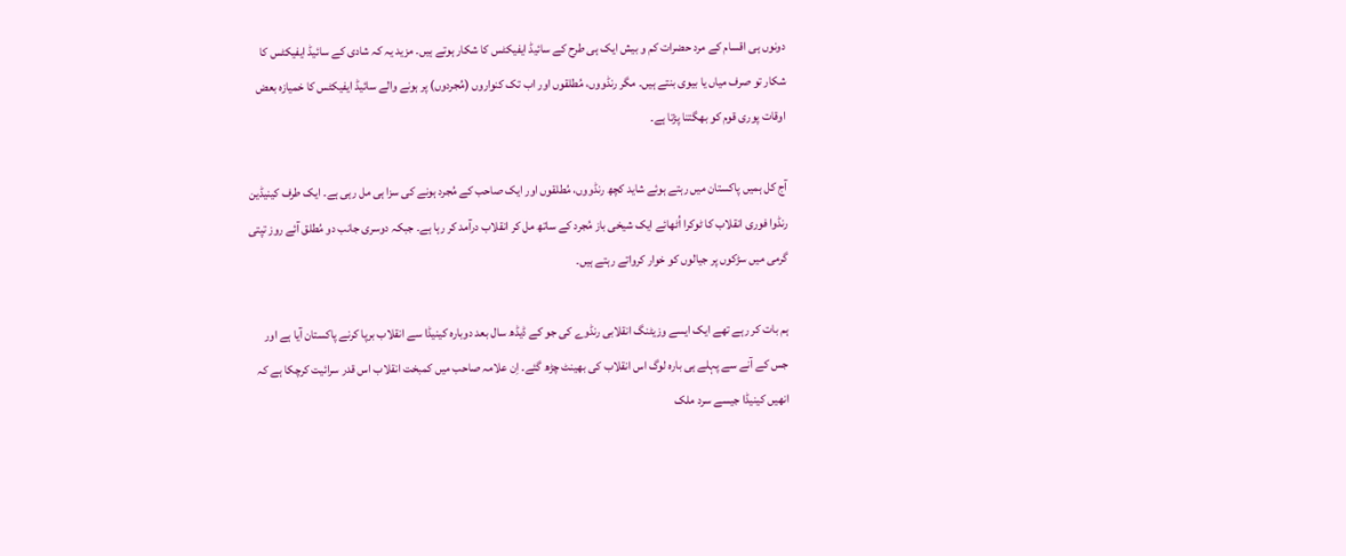دونوں ہی اقسام کے مرد حضرات کم و بیش ایک ہی طرح کے سائیڈ ایفیکٹس کا شکار ہوتے ہیں۔ مزید یہ کہ شادی کے سائیڈ ایفیکٹس کا شکار تو صرف میاں یا بیوی بنتے ہیں۔ مگر رنڈووں، مُطلقوں اور اب تک کنواروں (مُجردوں) پر ہونے والے سائیڈ ایفیکٹس کا خمیازہ بعض اوقات پوری قوم کو بھگتنا پڑتا ہے۔

آج کل ہمیں پاکستان میں رہتے ہوئے شاید کچھ رنڈووں، مُطلقوں اور ایک صاحب کے مُجرد ہونے کی سزا ہی مل رہی ہے۔ ایک طرف کینیڈین رنڈوا فوری انقلاب کا ٹوکرا اُٹھائے ایک شیخی باز مُجرد کے ساتھ مل کر انقلاب درآمد کر رہا ہے۔ جبکہ دوسری جانب دو مُطلق آئے روز تپتی گرمی میں سڑکوں پر جیالوں کو خوار کرواتے رہتے ہیں۔

ہم بات کر رہے تھے ایک ایسے وزیٹنگ انقلابی رنڈوے کی جو کے ڈیڈھ سال بعد دوبارہ کینیڈا سے انقلاب برپا کرنے پاکستان آیا ہے اور جس کے آنے سے پہلے ہی بارہ لوگ اس انقلاب کی بھینٹ چڑھ گئے۔ اِن علامہ صاحب میں کمبخت انقلاب اس قدر سرائیت کرچکا ہے کہ انھیں کینیڈا جیسے سرد ملک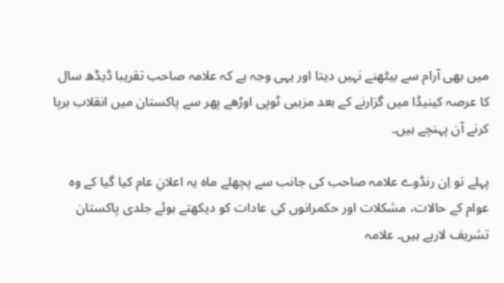میں بھی آرام سے بیٹھنے نہیں دیتا اور یہی وجہ ہے کہ علامہ صاحب تقریبا ڈیڈھ سال کا عرصہ کینیڈا میں گزارنے کے بعد مزہبی ٹوپی اوڑھے پھر سے پاکستان میں انقلاب برپا کرنے آن پہنچے ہیں۔

پہلے تو اِن رنڈوے علامہ صاحب کی جانب سے پچھلے ماہ یہ اعلانِ عام کیا گیا کے وہ عوام کے حالات، مشکلات اور حکمرانوں کی عادات کو دیکھتے ہوئے جلدی پاکستان تشریف لارہے ہیں۔ علامہ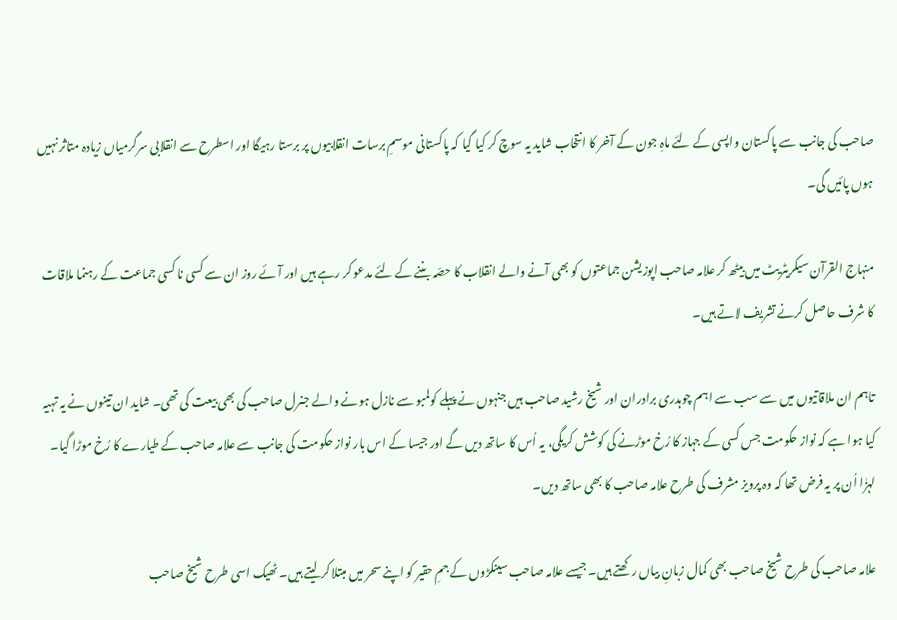صاحب کی جانب سے پاکستان واپسی کے لئے ماہِ جون کے آخر کا انتخاب شاید یہ سوچ کر کیا گیا کہ پاکستانی موسمِ برسات انقلابیوں پر برستا رہیگا اور اسطرح سے انقلابی سرگرمیاں زیادہ متاثر نہیں ہوں پائیں گی۔

منہاج القرآن سیکریٹریٹ میں بیٹھ کر علامہ صاحب اپوزیشن جماعتوں کو بھی آنے والے انقلاب کا حصّہ بننے کے لئے مدعو کر رہے ہیں اور آئے روز ان سے کسی نا کسی جماعت کے رہنما ملاقات کا شرف حاصل کرنے تشریف لاتے ہیں۔

تاہم ان ملاقاتیوں میں سے سب سے اہم چوہدری برادران اور شیخ رشید صاحب ہیں جنہوں نے پہلے کولمبو سے نازل ہونے والے جنرل صاحب کی بھی بیعت کی تھی۔ شاید ان تینوں نے یہ تہیہ کیا ہوا ہے کہ نواز حکومت جس کسی کے جہاز کا رُخ موڑنے کی کوشش کریگی، یہ اُس کا ساتھ دیں گے اور جیسا کے اس بار نواز حکومت کی جانب سے علامہ صاحب کے طیارے کا رُخ موڑا گیا۔ لہزٰا اُن پر یہ فرض تھا کہ وہ پرویز مشرف کی طرح علامہ صاحب کا بھی ساتھ دیں۔

علامہ صاحب کی طرح شیخ صاحب بھی کمال زبانِ بیاں رکھتے ہیں۔ جیسے علامہ صاحب سینکڑوں کے جمِ حقیر کو اپنے سحر میں مبتلا کر لیتے ہیں۔ ٹھیک اسی طرح شیخ صاحب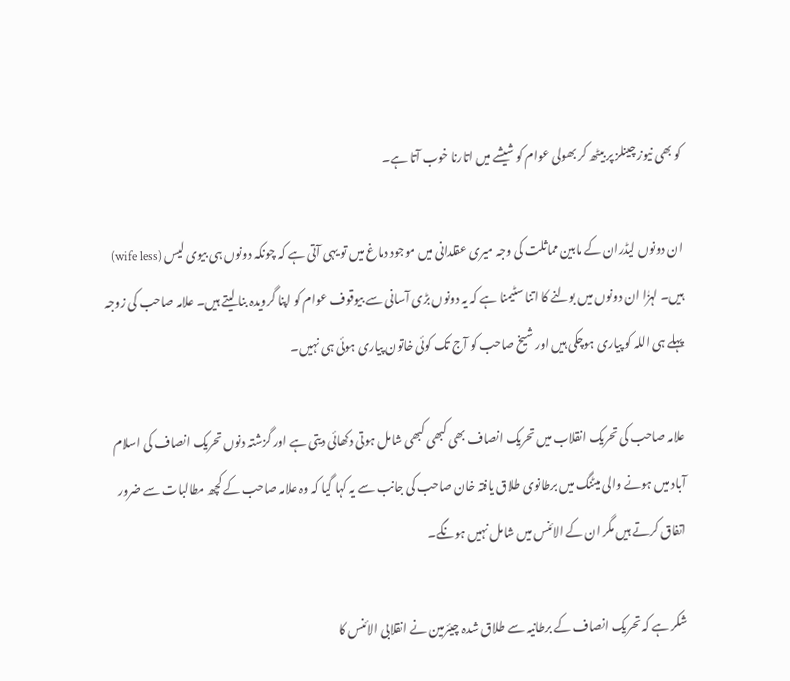کو بھی نیوز چینلز پر بیٹھ کر بھولی عوام کو شیشے میں اتارنا خوب آتا ہے۔

ان دونوں لیڈران کے مابین مماثلت کی وجہ میری عقلدانی میں موجود دماغ میں تو یہی آتی ہے کہ چونکہ دونوں ہی بیوی لیس (wife less) ہیں۔ لہزٰا ان دونوں میں بولنے کا اتنا سٹیمنا ہے کہ یہ دونوں بڑی آسانی سے بیوقوف عوام کو اپنا گرویدہ بنا لیتے ہیں۔ علامہ صاحب کی زوجہ پہلے ہی اللہ کو پیاری ہوچکی ہیں اور شیخ صاحب کو آج تک کوئی خاتون پیاری ہوئی ہی نہیں۔

علامہ صاحب کی تحریک انقلاب میں تحریک انصاف بھی کبھی کبھی شامل ہوتی دکھائی دیتی ہے اور گزشتہ دنوں تحریک انصاف کی اسلام آباد میں ہونے والی میٹنگ میں برطانوی طلاق یافتہ خان صاحب کی جانب سے یہ کہا گیا کہ وہ علامہ صاحب کے کچھ مطالبات سے ضرور اتفاق کرتے ہیں مگر ان کے الائنس میں شامل نہیں ہونگے۔

شکر ہے کہ تحریک انصاف کے برطانیہ سے طلاق شدہ چیئرمین نے انقلابی الائنس کا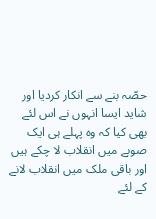حصّہ بنے سے انکار کردیا اور شاید ایسا انہوں نے اس لئے بھی کیا کہ وہ پہلے ہی ایک صوبے میں انقلاب لا چکے ہیں اور باقی ملک میں انقلاب لانے کے لئے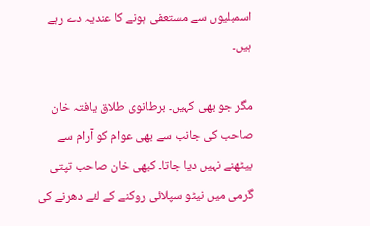اسمبلیوں سے مستعفی ہونے کا عندیہ دے رہے ہیں۔

مگر جو بھی کہیں۔ برطانوی طلاق یافتہ خان صاحب کی جانب سے بھی عوام کو آرام سے بیٹھنے نہیں دیا جاتا۔ کبھی خان صاحب تپتی گرمی میں نیٹو سپلائی روکنے کے لئے دھرنے کی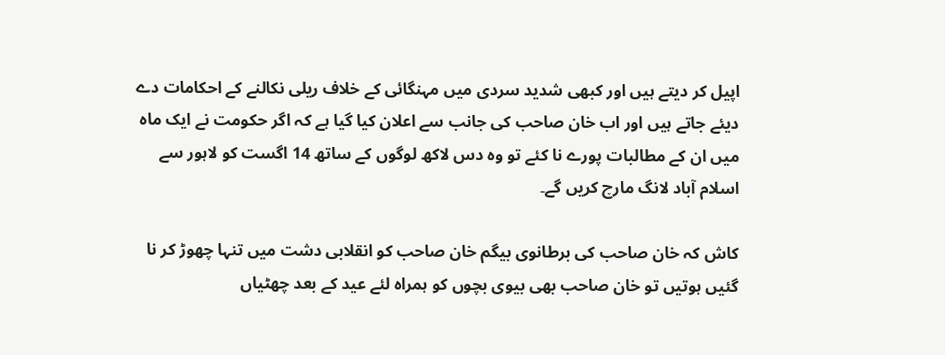اپیل کر دیتے ہیں اور کبھی شدید سردی میں مہنگائی کے خلاف ریلی نکالنے کے احکامات دے دیئے جاتے ہیں اور اب خان صاحب کی جانب سے اعلان کیا گیا ہے کہ اگر حکومت نے ایک ماہ میں ان کے مطالبات پورے نا کئے تو وہ دس لاکھ لوگوں کے ساتھ 14 اگست کو لاہور سے اسلام آباد لانگ مارچ کریں گے۔

کاش کہ خان صاحب کی برطانوی بیگم خان صاحب کو انقلابی دشت میں تنہا چھوڑ کر نا گئیں ہوتیں تو خان صاحب بھی بیوی بچوں کو ہمراہ لئے عید کے بعد چھٹیاں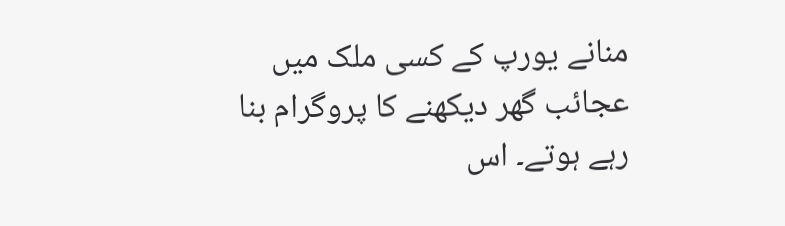منانے یورپ کے کسی ملک میں عجائب گھر دیکھنے کا پروگرام بنا رہے ہوتے۔ اس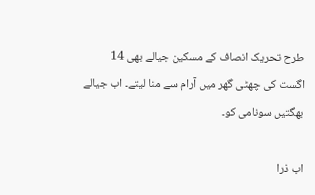طرح تحریک انصاف کے مسکین جیالے بھی 14 اگست کی چھٹی گھر میں آرام سے منا لیتے۔ اب جیالے بھگتیں سونامی کو۔

اب ذرا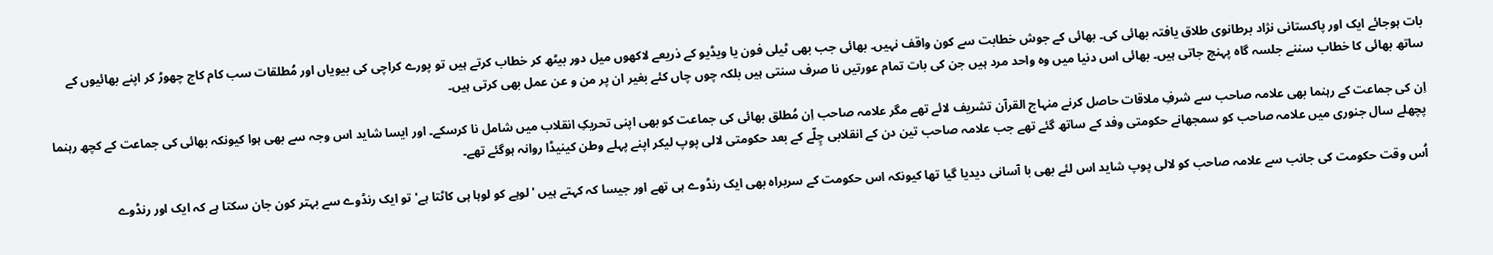بات ہوجائے ایک اور پاکستانی نژاد برطانوی طلاق یافتہ بھائی کی۔ بھائی کے جوش خطابت سے کون واقف نہیں۔ بھائی جب بھی ٹیلی فون یا ویڈیو کے ذریعے لاکھوں میل دور بیٹھ کر خطاب کرتے ہیں تو پورے کراچی کی بیویاں اور مُطلقات سب کام کاج چھوڑ کر اپنے بھائیوں کے ساتھ بھائی کا خطاب سننے جلسہ گاہ پہنچ جاتی ہیں۔ بھائی اس دنیا میں وہ واحد مرد ہیں جن کی بات تمام عورتیں نا صرف سنتی ہیں بلکہ چوں چاں کئے بغیر ان پر من و عن عمل بھی کرتی ہیں۔

اِن کی جماعت کے رہنما بھی علامہ صاحب سے شرفِ ملاقات حاصل کرنے منہاج القرآن تشریف لائے تھے مگر علامہ صاحب اِن مُطلق بھائی کی جماعت کو بھی اپنی تحریکِ انقلاب میں شامل نا کرسکے۔ اور ایسا شاید اس وجہ سے بھی ہوا کیونکہ بھائی کی جماعت کے کچھ رہنما پچھلے سال جنوری میں علامہ صاحب کو سمجھانے حکومتی وفد کے ساتھ گئے تھے جب علامہ صاحب تین دن کے انقلابی چِلّے کے بعد حکومتی لالی پوپ لیکر اپنے پہلے وطن کینیڈا روانہ ہوگئے تھے۔

اُس وقت حکومت کی جانب سے علامہ صاحب کو لالی پوپ شاید اس لئے بھی با آسانی دیدیا گیا تھا کیونکہ اس حکومت کے سربراہ بھی ایک رنڈوے ہی تھے اور جیسا کہ کہتے ہیں 'لوہے کو لوہا ہی کاٹتا ہے' تو ایک رنڈوے سے بہتر کون جان سکتا ہے کہ ایک اور رنڈوے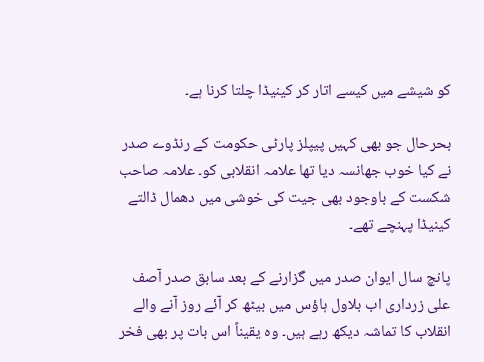کو شیشے میں کیسے اتار کر کینیڈا چلتا کرنا ہے۔

بحرحال جو بھی کہیں پیپلز پارٹی حکومت کے رنڈوے صدر نے کیا خوب جھانسہ دیا تھا علامہ انقلابی کو۔ علامہ صاحب شکست کے باوجود بھی جیت کی خوشی میں دھمال ڈالتے کینیڈا پہنچے تھے۔

پانچ سال ایوان صدر میں گزارنے کے بعد سابق صدر آصف علی زرداری اب بلاول ہاؤس میں بیٹھ کر آئے روز آنے والے انقلاب کا تماشہ دیکھ رہے ہیں۔ وہ یقیناً اس بات پر بھی فخر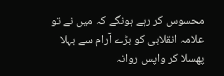محسوس کر رہے ہونگے کہ میں نے تو علامہ انقلابی کو بڑے آرام سے بہلا پھسلا کر واپس روانہ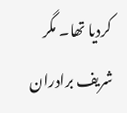کردیا تھا۔ مگر شریف برادران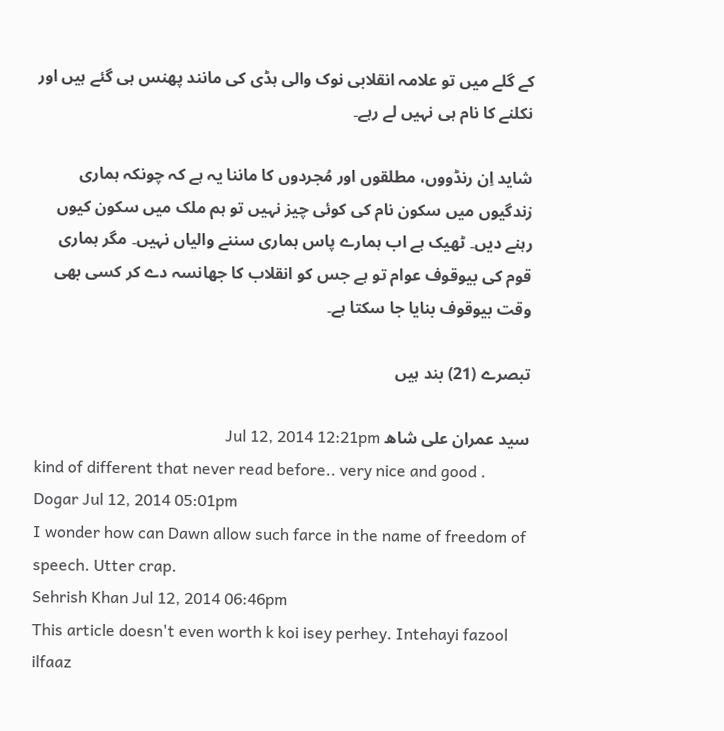کے گلے میں تو علامہ انقلابی نوک والی ہڈی کی مانند پھنس ہی گئے ہیں اور نکلنے کا نام ہی نہیں لے رہے۔

شاید اِن رنڈووں، مطلقوں اور مُجردوں کا ماننا یہ ہے کہ چونکہ ہماری زندگیوں میں سکون نام کی کوئی چیز نہیں تو ہم ملک میں سکون کیوں رہنے دیں۔ ٹھیک ہے اب ہمارے پاس ہماری سننے والیاں نہیں۔ مگر ہماری قوم کی بیوقوف عوام تو ہے جس کو انقلاب کا جھانسہ دے کر کسی بھی وقت بیوقوف بنایا جا سکتا ہے۔

تبصرے (21) بند ہیں

سید عمران علی شاھ Jul 12, 2014 12:21pm
kind of different that never read before.. very nice and good .
Dogar Jul 12, 2014 05:01pm
I wonder how can Dawn allow such farce in the name of freedom of speech. Utter crap.
Sehrish Khan Jul 12, 2014 06:46pm
This article doesn't even worth k koi isey perhey. Intehayi fazool ilfaaz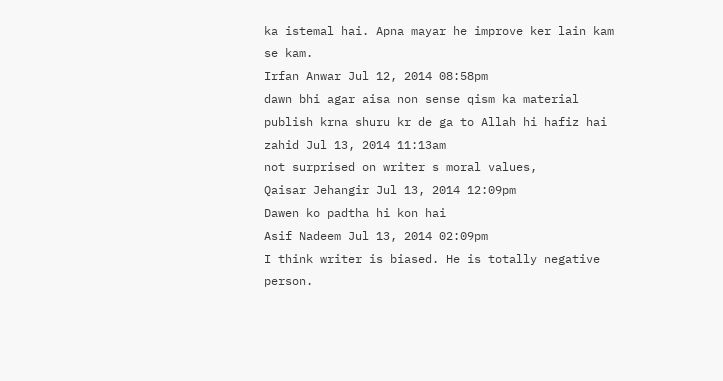ka istemal hai. Apna mayar he improve ker lain kam se kam.
Irfan Anwar Jul 12, 2014 08:58pm
dawn bhi agar aisa non sense qism ka material publish krna shuru kr de ga to Allah hi hafiz hai
zahid Jul 13, 2014 11:13am
not surprised on writer s moral values,
Qaisar Jehangir Jul 13, 2014 12:09pm
Dawen ko padtha hi kon hai
Asif Nadeem Jul 13, 2014 02:09pm
I think writer is biased. He is totally negative person.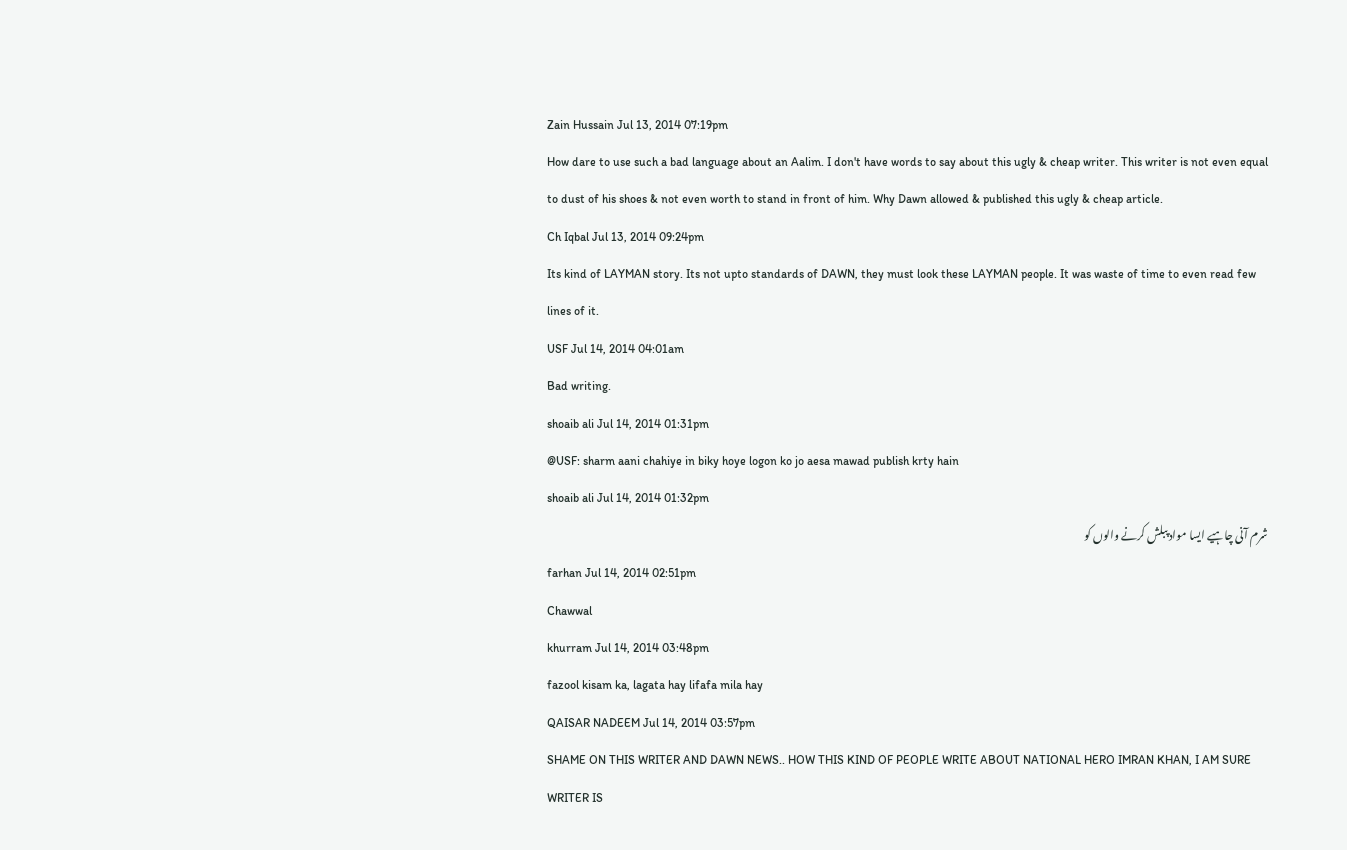Zain Hussain Jul 13, 2014 07:19pm
How dare to use such a bad language about an Aalim. I don't have words to say about this ugly & cheap writer. This writer is not even equal to dust of his shoes & not even worth to stand in front of him. Why Dawn allowed & published this ugly & cheap article.
Ch Iqbal Jul 13, 2014 09:24pm
Its kind of LAYMAN story. Its not upto standards of DAWN, they must look these LAYMAN people. It was waste of time to even read few lines of it.
USF Jul 14, 2014 04:01am
Bad writing.
shoaib ali Jul 14, 2014 01:31pm
@USF: sharm aani chahiye in biky hoye logon ko jo aesa mawad publish krty hain
shoaib ali Jul 14, 2014 01:32pm
شرم آنی چاہیے ایسا مواد پبلش کرنے والوں کو
farhan Jul 14, 2014 02:51pm
Chawwal
khurram Jul 14, 2014 03:48pm
fazool kisam ka, lagata hay lifafa mila hay
QAISAR NADEEM Jul 14, 2014 03:57pm
SHAME ON THIS WRITER AND DAWN NEWS.. HOW THIS KIND OF PEOPLE WRITE ABOUT NATIONAL HERO IMRAN KHAN, I AM SURE WRITER IS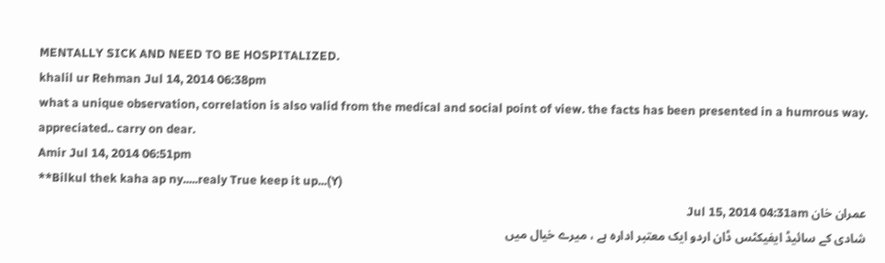MENTALLY SICK AND NEED TO BE HOSPITALIZED.
khalil ur Rehman Jul 14, 2014 06:38pm
what a unique observation, correlation is also valid from the medical and social point of view. the facts has been presented in a humrous way. appreciated.. carry on dear.
Amir Jul 14, 2014 06:51pm
**Bilkul thek kaha ap ny.....realy True keep it up...(Y)
عمران خان Jul 15, 2014 04:31am
شادی کے سائیڈ ایفیکٹس ڈان اردو ایک معتبر ادارہ ہے ، میرے خیال میں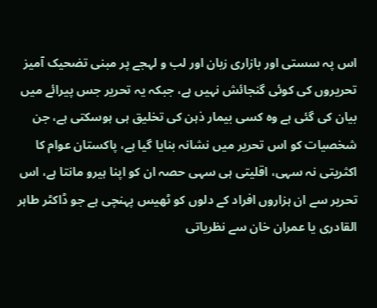اس پہ سستی اور بازاری زبان اور لب و لہجے پر مبنی تضحیک آمیز تحریروں کی کوئی گنجائش نہیں ہے، جبکہ یہ تحریر جس پیرائے میں بیان کی گئی ہے وہ کسی بیمار ذہن کی تخلیق ہی ہوسکتی ہے، جن شخصیات کو اس تحریر میں نشانہ بنایا گیا ہے، پاکستان عوام کا اکثریتی نہ سہی، اقلیتی ہی سہی حصہ ان کو اپنا ہیرو مانتا ہے، اس تحریر سے ان ہزاروں افراد کے دلوں کو ٹھیس پہنچی ہے جو ڈاکٹر طاہر القادری یا عمران خان سے نظریاتی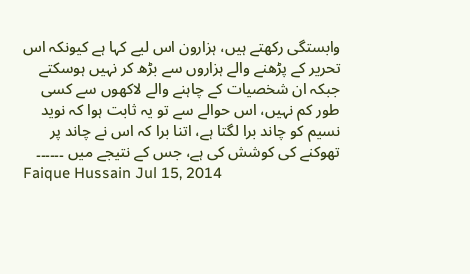وابستگی رکھتے ہیں، ہزارون اس لیے کہا ہے کیونکہ اس تحریر کے پڑھنے والے ہزاروں سے بڑھ کر نہیں ہوسکتے جبکہ ان شخصیات کے چاہنے والے لاکھوں سے کسی طور کم نہیں، اس حوالے سے تو یہ ثابت ہوا کہ نوید نسیم کو چاند برا لگتا ہے، اتنا برا کہ اس نے چاند پر تھوکنے کی کوشش کی ہے، جس کے نتیجے میں ۔۔۔۔۔۔
Faique Hussain Jul 15, 2014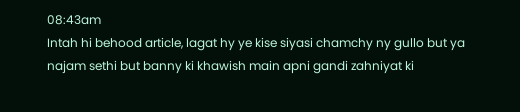08:43am
Intah hi behood article, lagat hy ye kise siyasi chamchy ny gullo but ya najam sethi but banny ki khawish main apni gandi zahniyat ki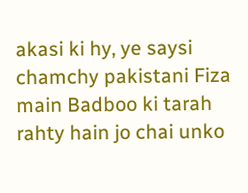akasi ki hy, ye saysi chamchy pakistani Fiza main Badboo ki tarah rahty hain jo chai unko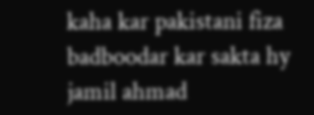kaha kar pakistani fiza badboodar kar sakta hy
jamil ahmad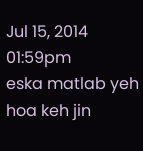Jul 15, 2014 01:59pm
eska matlab yeh hoa keh jin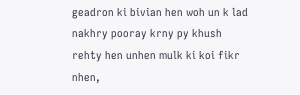geadron ki bivian hen woh un k lad nakhry pooray krny py khush rehty hen unhen mulk ki koi fikr nhen,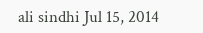ali sindhi Jul 15, 2014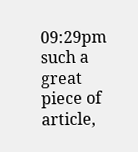09:29pm
such a great piece of article,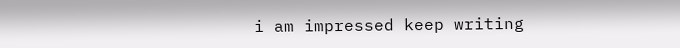i am impressed keep writing